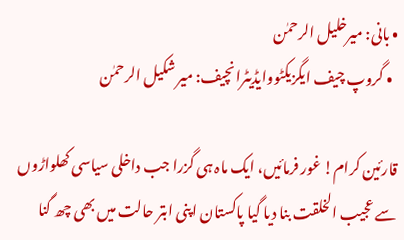• بانی: میرخلیل الرحمٰن
  • گروپ چیف ایگزیکٹووایڈیٹرانچیف: میر شکیل الرحمٰن

قارئین کرام! غور فرمائیں، ایک ماہ ہی گزرا جب داخلی سیاسی کھلواڑوں سے عجیب الخلقت بنا دیا گیا پاکستان اپنی ابتر حالت میں بھی چھ گنا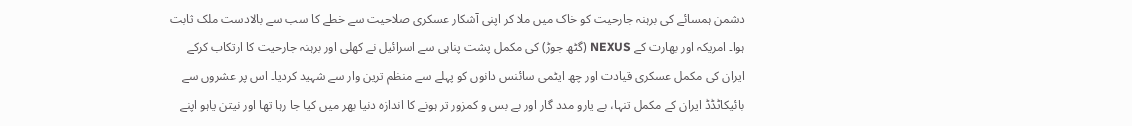دشمن ہمسائے کی برہنہ جارحیت کو خاک میں ملا کر اپنی آشکار عسکری صلاحیت سے خطے کا سب سے بالادست ملک ثابت ہوا۔ امریکہ اور بھارت کے NEXUS (گٹھ جوڑ) کی مکمل پشت پناہی سے اسرائیل نے کھلی اور برہنہ جارحیت کا ارتکاب کرکے ایران کی مکمل عسکری قیادت اور چھ ایٹمی سائنس دانوں کو پہلے سے منظم ترین وار سے شہید کردیا۔ اس پر عشروں سے بائیکاٹڈڈ ایران کے مکمل تنہا، بے یارو مدد گار اور بے بس و کمزور تر ہونے کا اندازہ دنیا بھر میں کیا جا رہا تھا اور نیتن یاہو اپنے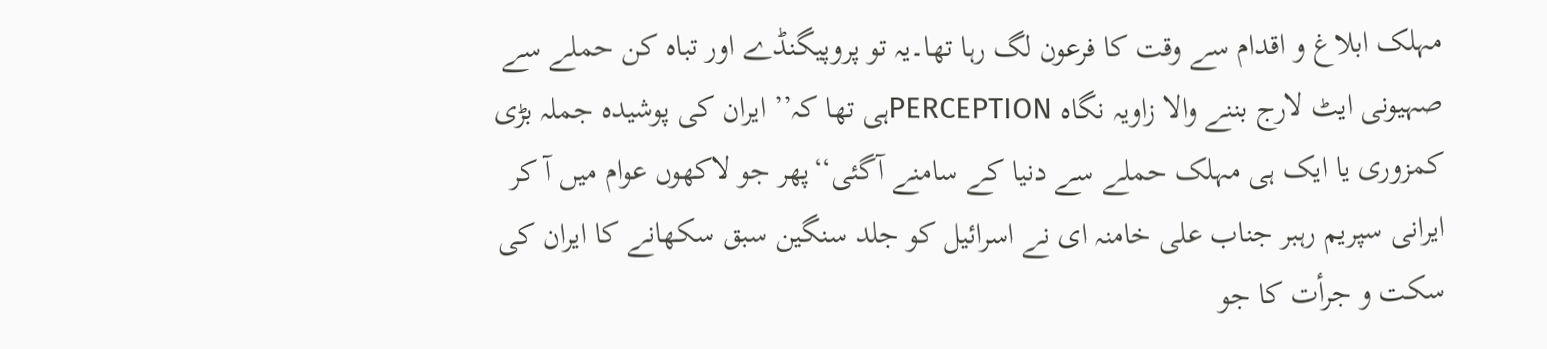مہلک ابلاغ و اقدام سے وقت کا فرعون لگ رہا تھا۔یہ تو پروپیگنڈے اور تباہ کن حملے سے صہیونی ایٹ لارج بننے والا زاویہ نگاہ PERCEPTIONہی تھا کہ’’ ایران کی پوشیدہ جملہ بڑی کمزوری یا ایک ہی مہلک حملے سے دنیا کے سامنے آگئی‘‘پھر جو لاکھوں عوام میں آ کر ایرانی سپریم رہبر جناب علی خامنہ ای نے اسرائیل کو جلد سنگین سبق سکھانے کا ایران کی سکت و جرأت کا جو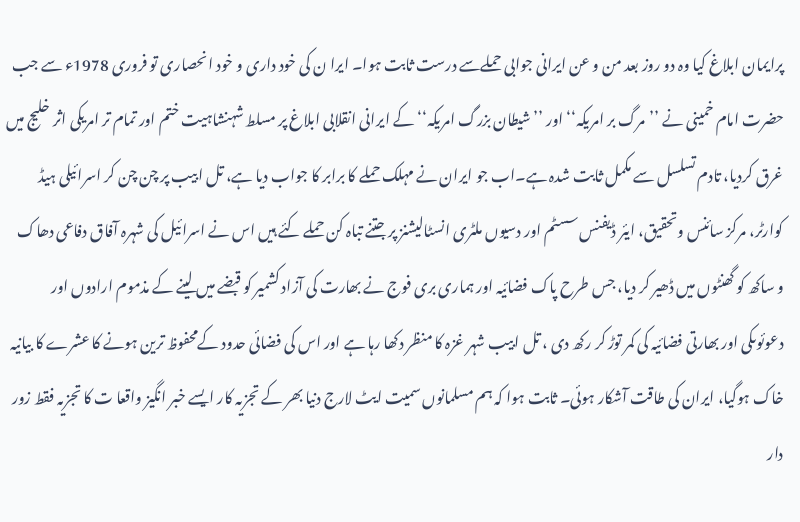پرایمان ابلاغ کیا وہ دو روز بعد من و عن ایرانی جوابی حملےسے درست ثابت ہوا۔ ایرا ن کی خود داری و خود انحصاری تو فروری 1978ء سے جب حضرت امام خمینی نے ’’مرگ بر امریکہ‘‘ اور ’’شیطان بزرگ امریکہ‘‘ کے ایرانی انقلابی ابلاغ پر مسلط شہنشاہیت ختم اور تمام تر امریکی اثر خلیج میں غرق کردیا، تادم تسلسل سے مکمل ثابت شدہ ہے۔اب جو ایران نے مہلک حملے کا برابر کا جواب دیا ہے، تل ابیب پر چن چن کر اسرائیلی ہیڈ کوارٹر، مرکز سائنس وتحقیق، ایئر ڈیفنس سسٹم اور دسیوں ملٹری انسٹالیشنز پر جتنے تباہ کن حملے کئے ہیں اس نے اسرائیل کی شہرہ آفاق دفاعی دھاک و ساکھ کو گھنٹوں میں ڈھیر کر دیا، جس طرح پاک فضائیہ اور ہماری بری فوج نے بھارت کی آزاد کشمیر کو قبضے میں لینے کے مذموم ارادوں اور دعوئوںکی اور بھارتی فضائیہ کی کمر توڑ کر رکھ دی ، تل ابیب شہر غزہ کا منظر دکھا رہا ہے اور اس کی فضائی حدود کےمحفوظ ترین ہونے کا عشرے کا بیانیہ خاک ہوگیا، ایران کی طاقت آشکار ہوئی۔ ثابت ہوا کہ ہم مسلمانوں سمیت ایٹ لارج دنیا بھر کے تجزیہ کار ایسے خبر انگیز واقعا ت کا تجزیہ فقط زور دار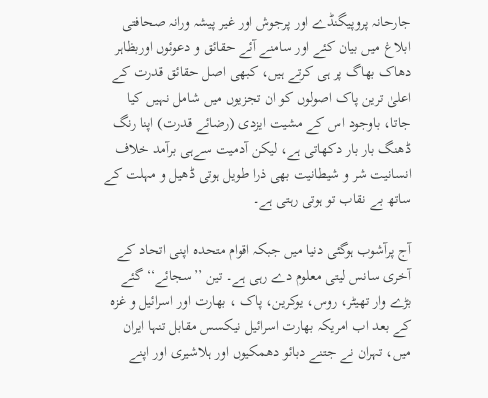جارحانہ پروپیگنڈے اور پرجوش اور غیر پیشہ ورانہ صحافتی ابلاغ میں بیان کئے اور سامنے آئے حقائق و دعوئوں اوربظاہر دھاک بھاگ پر ہی کرتے ہیں، کبھی اصل حقائق قدرت کے اعلیٰ ترین پاک اصولوں کو ان تجزیوں میں شامل نہیں کیا جاتا، باوجود اس کے مشیت ایزدی (رضائے قدرت) اپنا رنگ ڈھنگ بار بار دکھاتی ہے، لیکن آدمیت سےہی برآمد خلاف انسانیت شر و شیطانیت بھی ذرا طویل ہوتی ڈھیل و مہلت کے ساتھ بے نقاب تو ہوتی رہتی ہے۔

آج پرآشوب ہوگئی دنیا میں جبکہ اقوام متحدہ اپنی اتحاد کے آخری سانس لیتی معلوم دے رہی ہے۔ تین ’’سجائے‘‘ گئے بڑے وار تھیٹر، روس، یوکرین، پاک ، بھارت اور اسرائیل و غزہ کے بعد اب امریکہ بھارت اسرائیل نیکسس مقابل تنہا ایران میں، تہران نے جتنے دبائو دھمکیوں اور ہلاشیری اور اپنے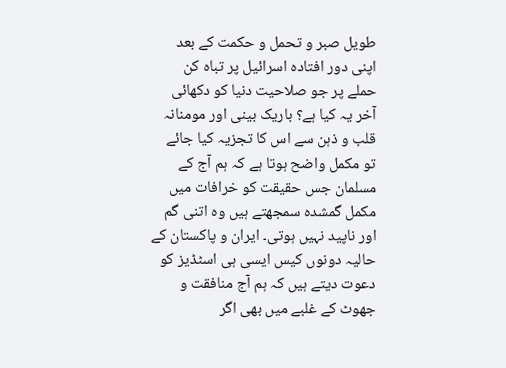طویل صبر و تحمل و حکمت کے بعد اپنی دور افتادہ اسرائیل پر تباہ کن حملے پر جو صلاحیت دنیا کو دکھائی آخر یہ کیا ہے؟ باریک بینی اور مومنانہ قلب و ذہن سے اس کا تجزیہ کیا جائے تو مکمل واضح ہوتا ہے کہ ہم آج کے مسلمان جس حقیقت کو خرافات میں مکمل گمشدہ سمجھتے ہیں وہ اتنی گم اور ناپید نہیں ہوتی۔ ایران و پاکستان کے حالیہ دونوں کیس ایسی ہی اسٹڈیز کو دعوت دیتے ہیں کہ ہم آج منافقت و جھوٹ کے غلبے میں بھی اگر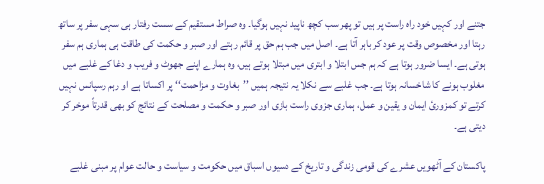جتنے اور کہیں خود راہ راست پر ہیں تو پھر سب کچھ ناپید نہیں ہوگیا۔ وہ صراط مستقیم کے سست رفتار ہی سہی سفر پر ساتھ رہتا اور مخصوص وقت پر عود کر باہر آتا ہے۔ اصل میں جب ہم حق پر قائم رہتے اور صبر و حکمت کی طاقت ہی ہماری ہم سفر ہوتی ہے۔ ایسا ضرور ہوتا ہے کہ ہم جس ابتلا و ابتری میں مبتلا ہوتے ہیں، وہ ہمارے اپنے جھوٹ و فریب و دغا کے غلبے میں مغلوب ہونے کا شاخسانہ ہوتا ہے۔ جب غلبے سے نکلا یہ نتیجہ ہمیں ’’بغاوت و مزاحمت‘‘ پر اکساتا ہے او رہم رسپانس نہیں کرتے تو کمزوریٔ ایمان و یقین و عمل، ہماری جزوی راست بازی اور صبر و حکمت و مصلحت کے نتائج کو بھی قدرتاً موخر کر دیتی ہے۔

پاکستان کے آٹھویں عشرے کی قومی زندگی و تاریخ کے دسیوں اسباق میں حکومت و سیاست و حالت عوام پر مبنی غلبے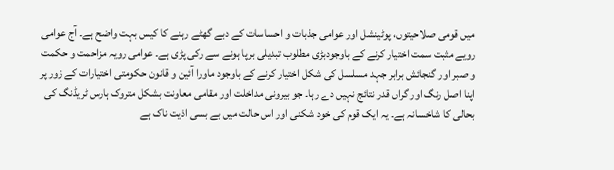میں قومی صلاحیتوں، پوٹینشل اور عوامی جذبات و احساسات کے دبے گھٹے رہنے کا کیس بہت واضح ہے۔ آج عوامی رویے مثبت سمت اختیار کرنے کے باوجودبڑی مطلوب تبدیلی برپا ہونے سے رکی پڑی ہے۔ عوامی رویہ مزاحمت و حکمت و صبر اور گنجائش برابر جہد مسلسل کی شکل اختیار کرنے کے باوجود ماورا آئین و قانون حکومتی اختیارات کے زور پر اپنا اصل رنگ اور گراں قدر نتائج نہیں دے رہا۔ جو بیرونی مداخلت اور مقامی معاونت بشکل متروک ہارس ٹریڈنگ کی بحالی کا شاخسانہ ہے۔ یہ ایک قوم کی خود شکنی اور اس حالت میں بے بسی اذیت ناک ہے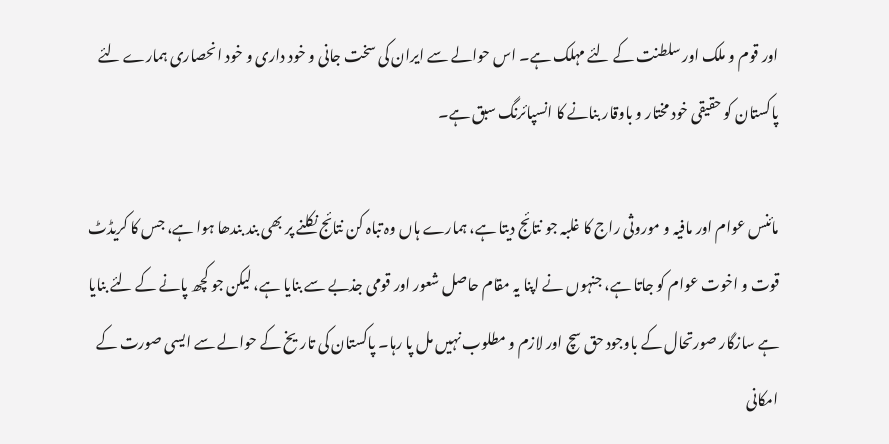اور قوم و ملک اور سلطنت کے لئے مہلک ہے۔ اس حوالے سے ایران کی سخت جانی و خود داری و خود انحصاری ہمارے لئے پاکستان کو حقیقی خود مختار و باوقار بنانے کا انسپائرنگ سبق ہے۔

مائنس عوام اور مافیہ و موروثی راج کا غلبہ جو نتائج دیتا ہے، ہمارے ہاں وہ تباہ کن نتائج نکلنے پر بھی بند بندھا ہوا ہے، جس کا کریڈٹ قوت و اخوت عوام کو جاتا ہے، جنہوں نے اپنا یہ مقام حاصل شعور اور قومی جذبے سے بنایا ہے، لیکن جو کچھ پانے کے لئے بنایا ہے سازگار صورتحال کے باوجود حق سچ اور لازم و مطلوب نہیں مل پا رہا۔ پاکستان کی تاریخ کے حوالے سے ایسی صورت کے امکانی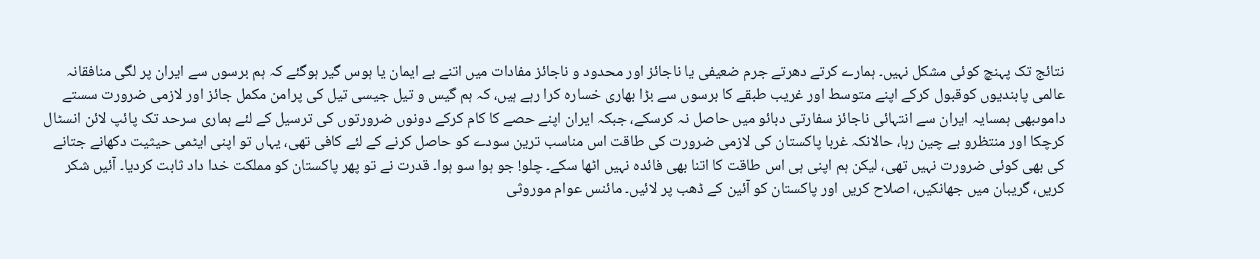نتائج تک پہنچ کوئی مشکل نہیں۔ ہمارے کرتے دھرتے جرم ضعیفی یا ناجائز اور محدود و ناجائز مفادات میں اتنے بے ایمان یا ہوس گیر ہوگئے کہ ہم برسوں سے ایران پر لگی منافقانہ عالمی پابندیوں کوقبول کرکے اپنے متوسط اور غریب طبقے کا برسوں سے بڑا بھاری خسارہ کرا رہے ہیں، کہ ہم گیس و تیل جیسی تیل کی پرامن مکمل جائز اور لازمی ضرورت سستے داموںبھی ہمسایہ ایران سے انتہائی ناجائز سفارتی دبائو میں حاصل نہ کرسکے، جبکہ ایران اپنے حصے کا کام کرکے دونوں ضرورتوں کی ترسیل کے لئے ہماری سرحد تک پائپ لائن انسٹال کرچکا اور منتظرو بے چین رہا، حالانکہ غربا پاکستان کی لازمی ضرورت کی طاقت اس مناسب ترین سودے کو حاصل کرنے کے لئے کافی تھی، یہاں تو اپنی ایٹمی حیثیت دکھانے جتانے کی بھی کوئی ضرورت نہیں تھی، لیکن ہم اپنی ہی اس طاقت کا اتنا بھی فائدہ نہیں اٹھا سکے۔ چلو! جو ہوا سو ہوا۔ قدرت نے تو پھر پاکستان کو مملکت خدا داد ثابت کردیا۔ آئیں شکر کریں، گریبان میں جھانکیں، اصلاح کریں اور پاکستان کو آئین کے ڈھب پر لائیں۔ مائنس عوام موروثی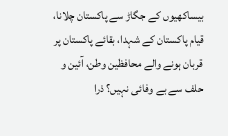بیساکھیوں کے جگاڑ سے پاکستان چلانا، قیام پاکستان کے شہدا، بقائے پاکستان پر قربان ہونے والے محافظین وطن، آئین و حلف سے بے وفائی نہیں؟ ذرا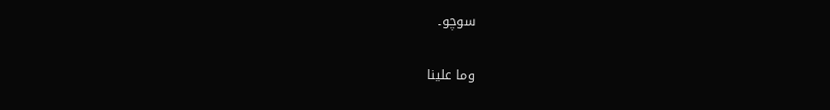سوچو۔

وما علینا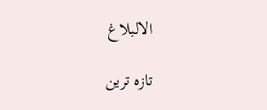الالبلاغ

تازہ ترین